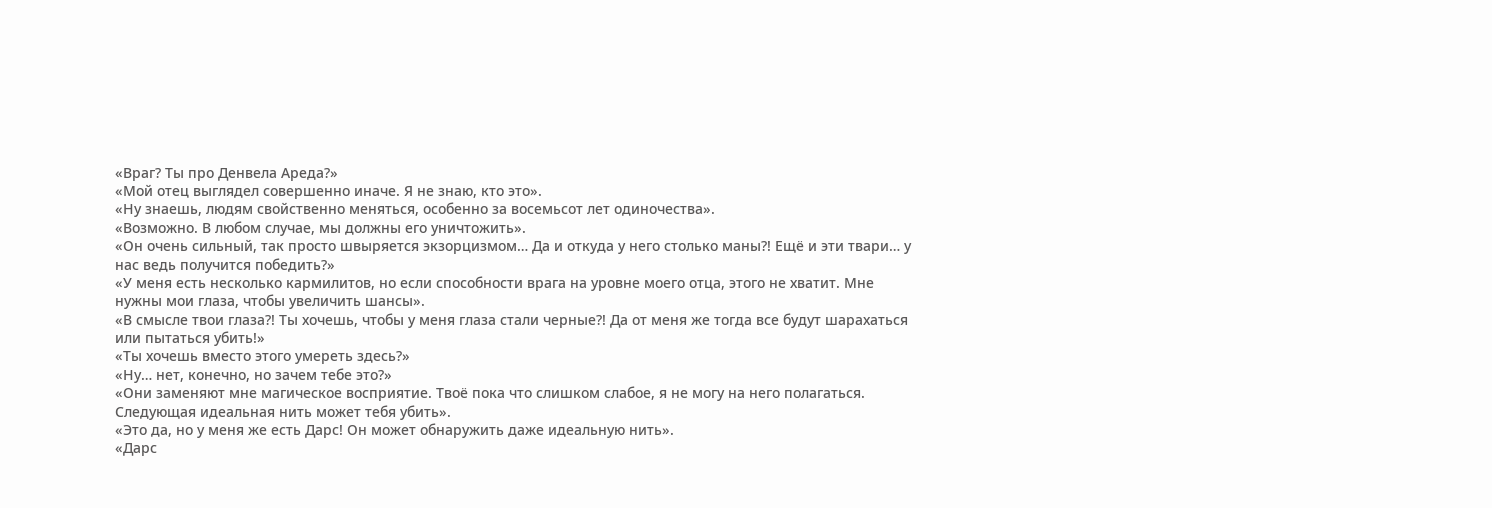«Враг? Ты про Денвела Ареда?»
«Мой отец выглядел совершенно иначе. Я не знаю, кто это».
«Ну знаешь, людям свойственно меняться, особенно за восемьсот лет одиночества».
«Возможно. В любом случае, мы должны его уничтожить».
«Он очень сильный, так просто швыряется экзорцизмом… Да и откуда у него столько маны?! Ещё и эти твари… у нас ведь получится победить?»
«У меня есть несколько кармилитов, но если способности врага на уровне моего отца, этого не хватит. Мне нужны мои глаза, чтобы увеличить шансы».
«В смысле твои глаза?! Ты хочешь, чтобы у меня глаза стали черные?! Да от меня же тогда все будут шарахаться или пытаться убить!»
«Ты хочешь вместо этого умереть здесь?»
«Ну… нет, конечно, но зачем тебе это?»
«Они заменяют мне магическое восприятие. Твоё пока что слишком слабое, я не могу на него полагаться. Следующая идеальная нить может тебя убить».
«Это да, но у меня же есть Дарс! Он может обнаружить даже идеальную нить».
«Дарс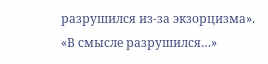разрушился из-за экзорцизма».
«В смысле разрушился…»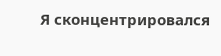Я сконцентрировался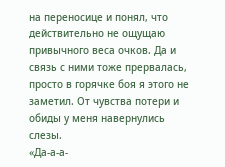на переносице и понял, что действительно не ощущаю привычного веса очков. Да и связь с ними тоже прервалась, просто в горячке боя я этого не заметил. От чувства потери и обиды у меня навернулись слезы.
«Да-а-а-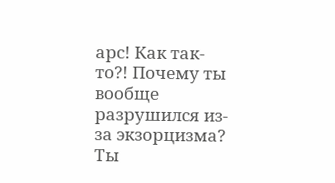арс! Как так-то?! Почему ты вообще разрушился из-за экзорцизма? Ты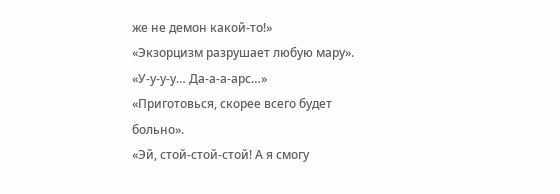же не демон какой-то!»
«Экзорцизм разрушает любую мару».
«У-у-у-у… Да-а-а-арс…»
«Приготовься, скорее всего будет больно».
«Эй, стой-стой-стой! А я смогу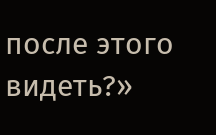после этого видеть?»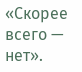«Скорее всего — нет».